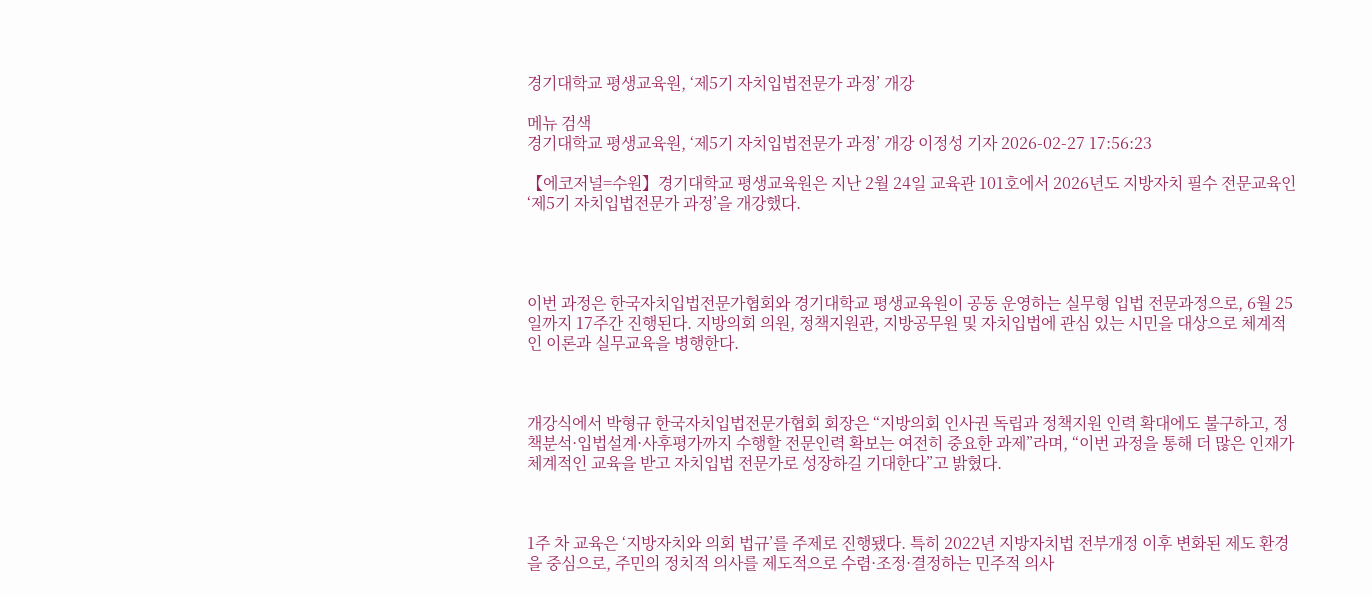경기대학교 평생교육원, ‘제5기 자치입법전문가 과정’ 개강

메뉴 검색
경기대학교 평생교육원, ‘제5기 자치입법전문가 과정’ 개강 이정성 기자 2026-02-27 17:56:23

【에코저널=수원】경기대학교 평생교육원은 지난 2월 24일 교육관 101호에서 2026년도 지방자치 필수 전문교육인 ‘제5기 자치입법전문가 과정’을 개강했다.




이번 과정은 한국자치입법전문가협회와 경기대학교 평생교육원이 공동 운영하는 실무형 입법 전문과정으로, 6월 25일까지 17주간 진행된다. 지방의회 의원, 정책지원관, 지방공무원 및 자치입법에 관심 있는 시민을 대상으로 체계적인 이론과 실무교육을 병행한다.



개강식에서 박형규 한국자치입법전문가협회 회장은 “지방의회 인사권 독립과 정책지원 인력 확대에도 불구하고, 정책분석·입법설계·사후평가까지 수행할 전문인력 확보는 여전히 중요한 과제”라며, “이번 과정을 통해 더 많은 인재가 체계적인 교육을 받고 자치입법 전문가로 성장하길 기대한다”고 밝혔다.



1주 차 교육은 ‘지방자치와 의회 법규’를 주제로 진행됐다. 특히 2022년 지방자치법 전부개정 이후 변화된 제도 환경을 중심으로, 주민의 정치적 의사를 제도적으로 수렴·조정·결정하는 민주적 의사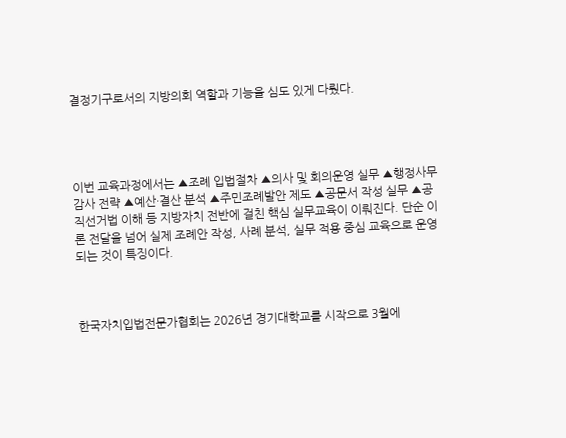결정기구로서의 지방의회 역할과 기능을 심도 있게 다뤘다.




이번 교육과정에서는 ▲조례 입법절차 ▲의사 및 회의운영 실무 ▲행정사무감사 전략 ▲예산·결산 분석 ▲주민조례발안 제도 ▲공문서 작성 실무 ▲공직선거법 이해 등 지방자치 전반에 걸친 핵심 실무교육이 이뤄진다. 단순 이론 전달을 넘어 실제 조례안 작성, 사례 분석, 실무 적용 중심 교육으로 운영되는 것이 특징이다.



한국자치입법전문가협회는 2026년 경기대학교를 시작으로 3월에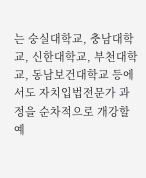는 숭실대학교, 충남대학교, 신한대학교, 부천대학교, 동남보건대학교 등에서도 자치입법전문가 과정을 순차적으로 개강할 예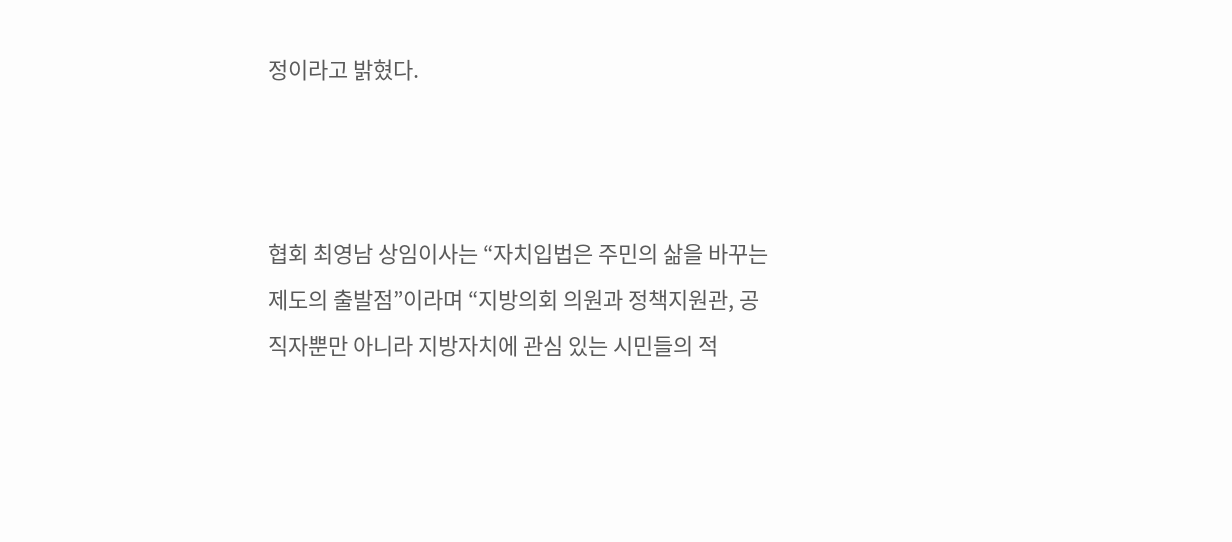정이라고 밝혔다.



협회 최영남 상임이사는 “자치입법은 주민의 삶을 바꾸는 제도의 출발점”이라며 “지방의회 의원과 정책지원관, 공직자뿐만 아니라 지방자치에 관심 있는 시민들의 적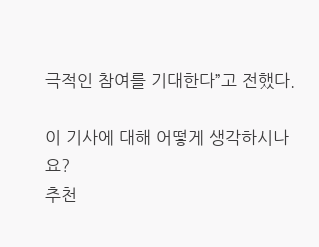극적인 참여를 기대한다”고 전했다.

이 기사에 대해 어떻게 생각하시나요?
추천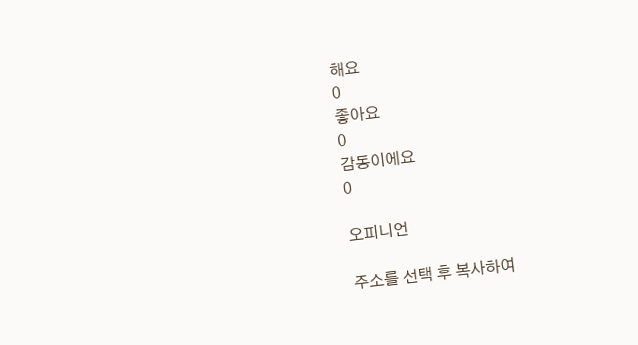해요
0
좋아요
0
감동이에요
0

오피니언

주소를 선택 후 복사하여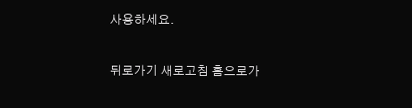사용하세요.

뒤로가기 새로고침 홈으로가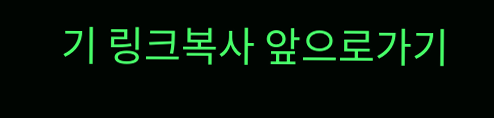기 링크복사 앞으로가기